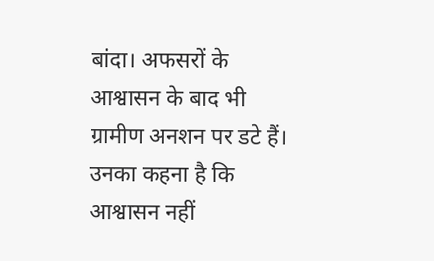बांदा। अफसरों के आश्वासन के बाद भी ग्रामीण अनशन पर डटे हैं। उनका कहना है कि आश्वासन नहीं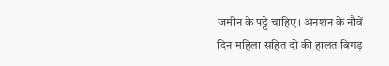जमीन के पट्टे चाहिए। अनशन के नौवें दिन महिला सहित दो की हालत बिगड़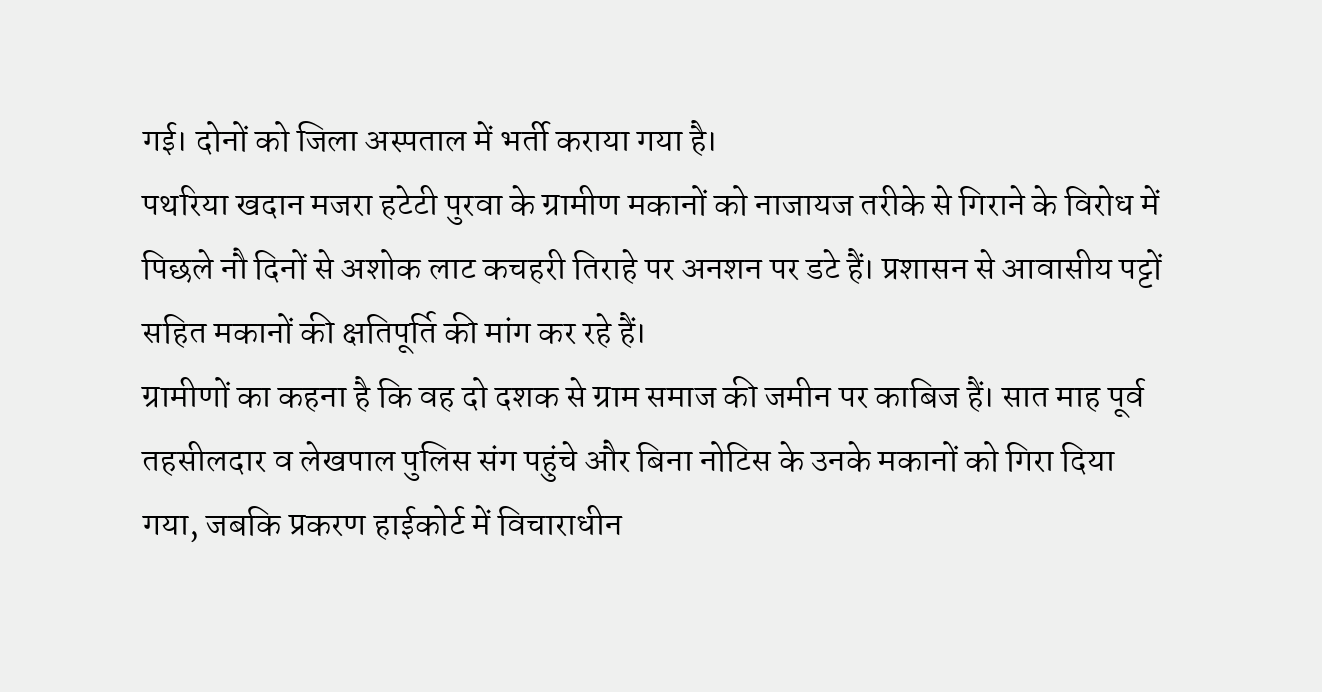गई। दोनों को जिला अस्पताल में भर्ती कराया गया है।
पथरिया खदान मजरा हटेटी पुरवा के ग्रामीण मकानों को नाजायज तरीके से गिराने के विरोध में पिछले नौ दिनों से अशोक लाट कचहरी तिराहे पर अनशन पर डटे हैं। प्रशासन से आवासीय पट्टों सहित मकानों की क्षतिपूर्ति की मांग कर रहे हैं।
ग्रामीणों का कहना है कि वह दो दशक से ग्राम समाज की जमीन पर काबिज हैं। सात माह पूर्व तहसीलदार व लेखपाल पुलिस संग पहुंचे और बिना नोटिस के उनके मकानों को गिरा दिया गया, जबकि प्रकरण हाईकोर्ट में विचाराधीन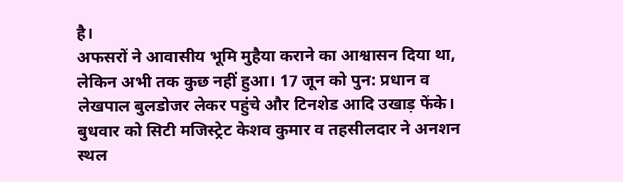है।
अफसरों ने आवासीय भूमि मुहैया कराने का आश्वासन दिया था, लेकिन अभी तक कुछ नहीं हुआ। 17 जून को पुन: प्रधान व लेखपाल बुलडोजर लेकर पहुंचे और टिनशेड आदि उखाड़ फेंके।
बुधवार को सिटी मजिस्ट्रेट केशव कुमार व तहसीलदार ने अनशन स्थल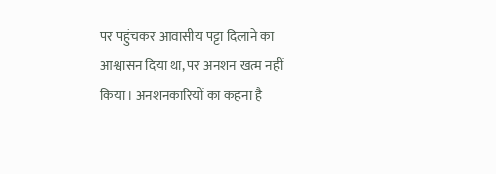पर पहुंचकर आवासीय पट्टा दिलाने का आश्वासन दिया था, पर अनशन खत्म नहीं किया। अनशनकारियों का कहना है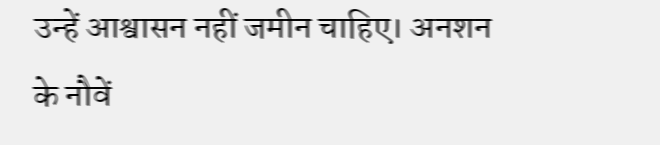उन्हें आश्वासन नहीं जमीन चाहिए। अनशन के नौवें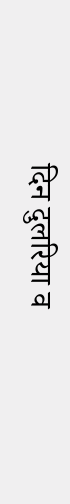दिन दुलरिया व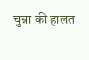चुन्ना की हालत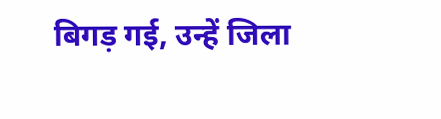बिगड़ गई, उन्हें जिला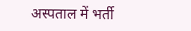अस्पताल में भर्ती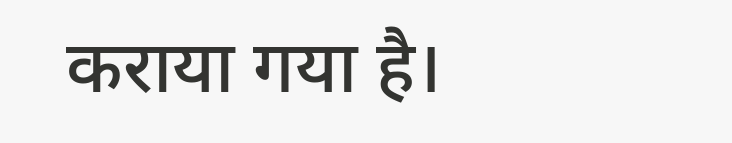कराया गया है।